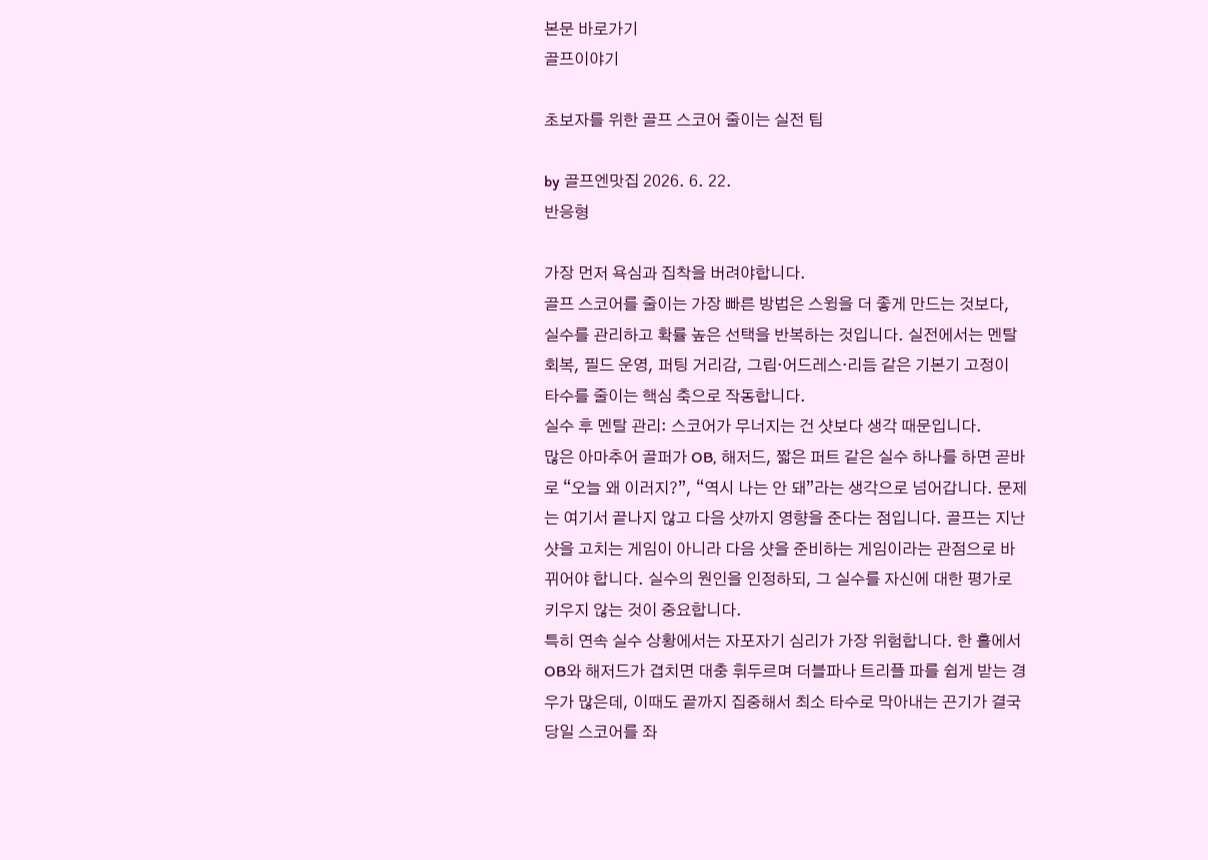본문 바로가기
골프이야기

초보자를 위한 골프 스코어 줄이는 실전 팁

by 골프엔맛집 2026. 6. 22.
반응형

가장 먼저 욕심과 집착을 버려야합니다.
골프 스코어를 줄이는 가장 빠른 방법은 스윙을 더 좋게 만드는 것보다, 실수를 관리하고 확률 높은 선택을 반복하는 것입니다. 실전에서는 멘탈 회복, 필드 운영, 퍼팅 거리감, 그립·어드레스·리듬 같은 기본기 고정이 타수를 줄이는 핵심 축으로 작동합니다.
실수 후 멘탈 관리: 스코어가 무너지는 건 샷보다 생각 때문입니다.
많은 아마추어 골퍼가 OB, 해저드, 짧은 퍼트 같은 실수 하나를 하면 곧바로 “오늘 왜 이러지?”, “역시 나는 안 돼”라는 생각으로 넘어갑니다. 문제는 여기서 끝나지 않고 다음 샷까지 영향을 준다는 점입니다. 골프는 지난 샷을 고치는 게임이 아니라 다음 샷을 준비하는 게임이라는 관점으로 바뀌어야 합니다. 실수의 원인을 인정하되, 그 실수를 자신에 대한 평가로 키우지 않는 것이 중요합니다.
특히 연속 실수 상황에서는 자포자기 심리가 가장 위험합니다. 한 홀에서 OB와 해저드가 겹치면 대충 휘두르며 더블파나 트리플 파를 쉽게 받는 경우가 많은데, 이때도 끝까지 집중해서 최소 타수로 막아내는 끈기가 결국 당일 스코어를 좌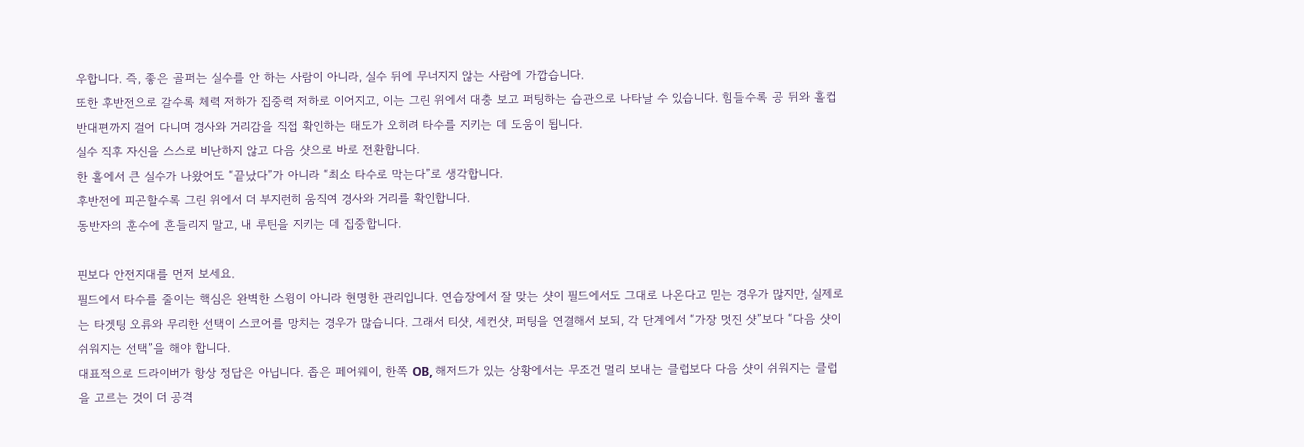우합니다. 즉, 좋은 골퍼는 실수를 안 하는 사람이 아니라, 실수 뒤에 무너지지 않는 사람에 가깝습니다.
또한 후반전으로 갈수록 체력 저하가 집중력 저하로 이어지고, 이는 그린 위에서 대충 보고 퍼팅하는 습관으로 나타날 수 있습니다. 힘들수록 공 뒤와 홀컵 반대편까지 걸어 다니며 경사와 거리감을 직접 확인하는 태도가 오히려 타수를 지키는 데 도움이 됩니다.
실수 직후 자신을 스스로 비난하지 않고 다음 샷으로 바로 전환합니다.
한 홀에서 큰 실수가 나왔어도 “끝났다”가 아니라 “최소 타수로 막는다”로 생각합니다.
후반전에 피곤할수록 그린 위에서 더 부지런히 움직여 경사와 거리를 확인합니다.
동반자의 훈수에 흔들리지 말고, 내 루틴을 지키는 데 집중합니다.

핀보다 안전지대를 먼저 보세요.
필드에서 타수를 줄이는 핵심은 완벽한 스윙이 아니라 현명한 관리입니다. 연습장에서 잘 맞는 샷이 필드에서도 그대로 나온다고 믿는 경우가 많지만, 실제로는 타겟팅 오류와 무리한 선택이 스코어를 망치는 경우가 많습니다. 그래서 티샷, 세컨샷, 퍼팅을 연결해서 보되, 각 단계에서 “가장 멋진 샷”보다 “다음 샷이 쉬워지는 선택”을 해야 합니다.
대표적으로 드라이버가 항상 정답은 아닙니다. 좁은 페어웨이, 한쪽 OB, 해저드가 있는 상황에서는 무조건 멀리 보내는 클럽보다 다음 샷이 쉬워지는 클럽을 고르는 것이 더 공격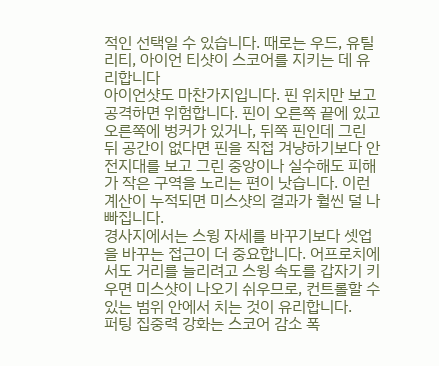적인 선택일 수 있습니다. 때로는 우드, 유틸리티, 아이언 티샷이 스코어를 지키는 데 유리합니다
아이언샷도 마찬가지입니다. 핀 위치만 보고 공격하면 위험합니다. 핀이 오른쪽 끝에 있고 오른쪽에 벙커가 있거나, 뒤쪽 핀인데 그린 뒤 공간이 없다면 핀을 직접 겨냥하기보다 안전지대를 보고 그린 중앙이나 실수해도 피해가 작은 구역을 노리는 편이 낫습니다. 이런 계산이 누적되면 미스샷의 결과가 훨씬 덜 나빠집니다.
경사지에서는 스윙 자세를 바꾸기보다 셋업을 바꾸는 접근이 더 중요합니다. 어프로치에서도 거리를 늘리려고 스윙 속도를 갑자기 키우면 미스샷이 나오기 쉬우므로, 컨트롤할 수 있는 범위 안에서 치는 것이 유리합니다.
퍼팅 집중력 강화는 스코어 감소 폭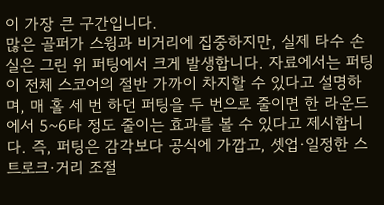이 가장 큰 구간입니다.
많은 골퍼가 스윙과 비거리에 집중하지만, 실제 타수 손실은 그린 위 퍼팅에서 크게 발생합니다. 자료에서는 퍼팅이 전체 스코어의 절반 가까이 차지할 수 있다고 설명하며, 매 홀 세 번 하던 퍼팅을 두 번으로 줄이면 한 라운드에서 5~6타 정도 줄이는 효과를 볼 수 있다고 제시합니다. 즉, 퍼팅은 감각보다 공식에 가깝고, 셋업·일정한 스트로크·거리 조절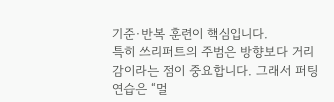기준·반복 훈련이 핵심입니다.
특히 쓰리퍼트의 주범은 방향보다 거리감이라는 점이 중요합니다. 그래서 퍼팅 연습은 “멀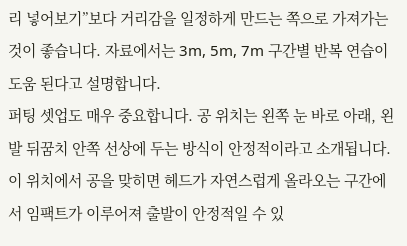리 넣어보기”보다 거리감을 일정하게 만드는 쪽으로 가져가는 것이 좋습니다. 자료에서는 3m, 5m, 7m 구간별 반복 연습이 도움 된다고 설명합니다.
퍼팅 셋업도 매우 중요합니다. 공 위치는 왼쪽 눈 바로 아래, 왼발 뒤꿈치 안쪽 선상에 두는 방식이 안정적이라고 소개됩니다. 이 위치에서 공을 맞히면 헤드가 자연스럽게 올라오는 구간에서 임팩트가 이루어져 출발이 안정적일 수 있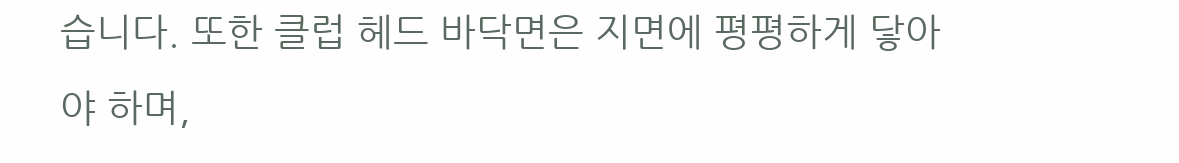습니다. 또한 클럽 헤드 바닥면은 지면에 평평하게 닿아야 하며,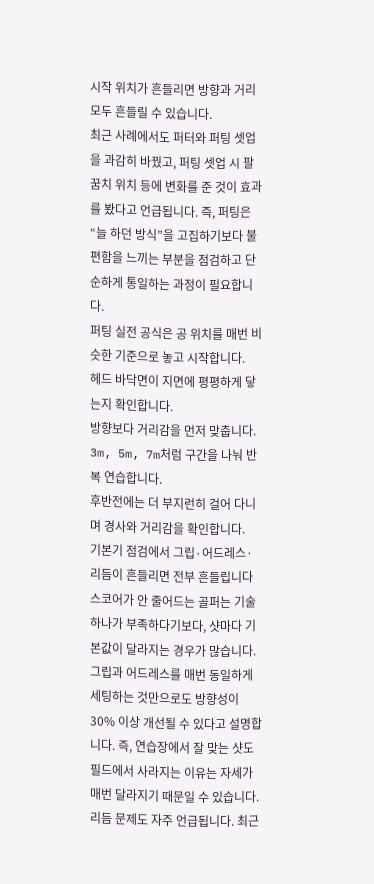시작 위치가 흔들리면 방향과 거리 모두 흔들릴 수 있습니다.
최근 사례에서도 퍼터와 퍼팅 셋업을 과감히 바꿨고, 퍼팅 셋업 시 팔꿈치 위치 등에 변화를 준 것이 효과를 봤다고 언급됩니다. 즉, 퍼팅은 “늘 하던 방식”을 고집하기보다 불편함을 느끼는 부분을 점검하고 단순하게 통일하는 과정이 필요합니다.
퍼팅 실전 공식은 공 위치를 매번 비슷한 기준으로 놓고 시작합니다.
헤드 바닥면이 지면에 평평하게 닿는지 확인합니다.
방향보다 거리감을 먼저 맞춥니다.
3m, 5m, 7m처럼 구간을 나눠 반복 연습합니다.
후반전에는 더 부지런히 걸어 다니며 경사와 거리감을 확인합니다.
기본기 점검에서 그립·어드레스·리듬이 흔들리면 전부 흔들립니다
스코어가 안 줄어드는 골퍼는 기술 하나가 부족하다기보다, 샷마다 기본값이 달라지는 경우가 많습니다. 그립과 어드레스를 매번 동일하게 세팅하는 것만으로도 방향성이 30% 이상 개선될 수 있다고 설명합니다. 즉, 연습장에서 잘 맞는 샷도 필드에서 사라지는 이유는 자세가 매번 달라지기 때문일 수 있습니다.
리듬 문제도 자주 언급됩니다. 최근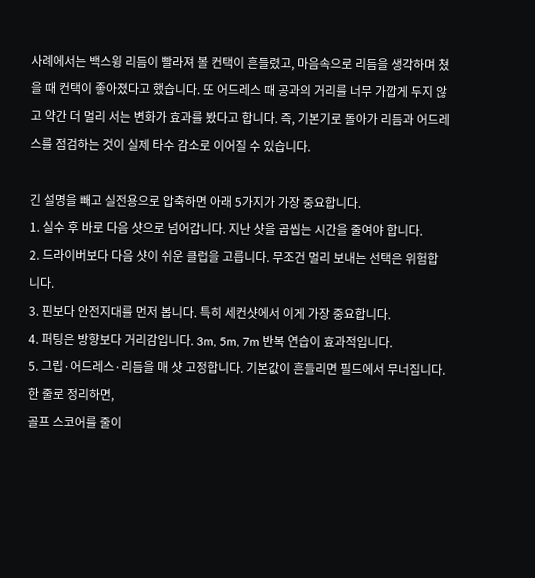사례에서는 백스윙 리듬이 빨라져 볼 컨택이 흔들렸고, 마음속으로 리듬을 생각하며 쳤을 때 컨택이 좋아졌다고 했습니다. 또 어드레스 때 공과의 거리를 너무 가깝게 두지 않고 약간 더 멀리 서는 변화가 효과를 봤다고 합니다. 즉, 기본기로 돌아가 리듬과 어드레스를 점검하는 것이 실제 타수 감소로 이어질 수 있습니다.

긴 설명을 빼고 실전용으로 압축하면 아래 5가지가 가장 중요합니다.
1. 실수 후 바로 다음 샷으로 넘어갑니다. 지난 샷을 곱씹는 시간을 줄여야 합니다.
2. 드라이버보다 다음 샷이 쉬운 클럽을 고릅니다. 무조건 멀리 보내는 선택은 위험합니다.
3. 핀보다 안전지대를 먼저 봅니다. 특히 세컨샷에서 이게 가장 중요합니다.
4. 퍼팅은 방향보다 거리감입니다. 3m, 5m, 7m 반복 연습이 효과적입니다.
5. 그립·어드레스·리듬을 매 샷 고정합니다. 기본값이 흔들리면 필드에서 무너집니다.
한 줄로 정리하면,
골프 스코어를 줄이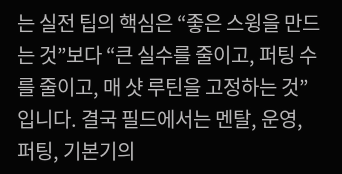는 실전 팁의 핵심은 “좋은 스윙을 만드는 것”보다 “큰 실수를 줄이고, 퍼팅 수를 줄이고, 매 샷 루틴을 고정하는 것”입니다. 결국 필드에서는 멘탈, 운영, 퍼팅, 기본기의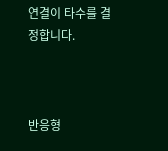연결이 타수를 결정합니다.



반응형